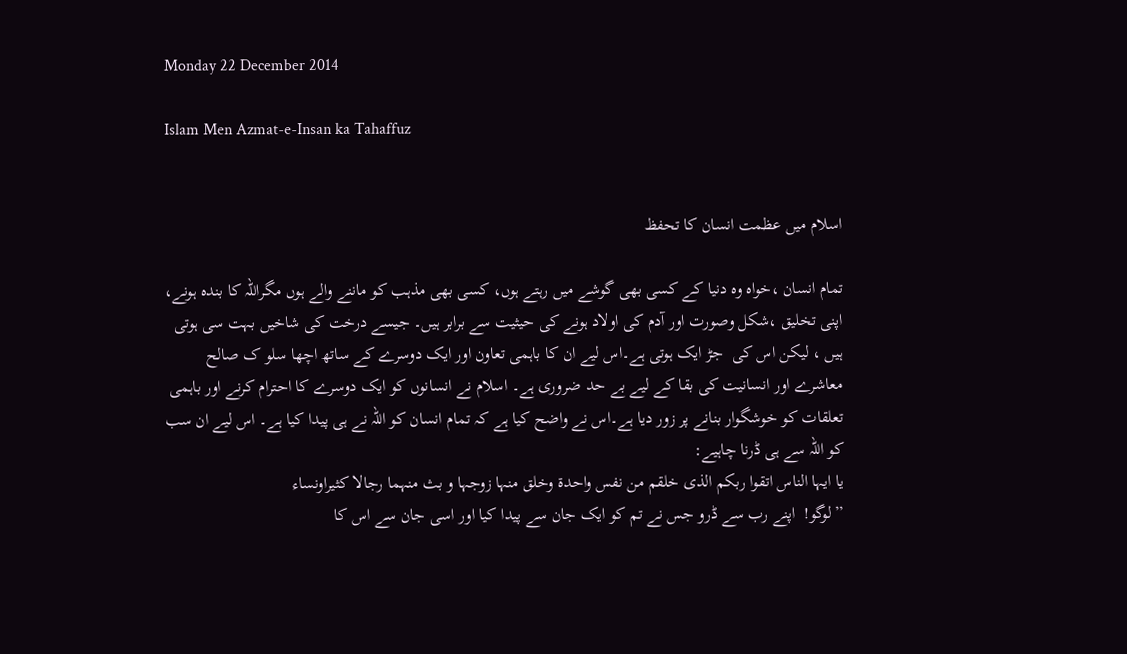Monday 22 December 2014

Islam Men Azmat-e-Insan ka Tahaffuz


اسلام میں عظمت انسان کا تحفظ

تمام انسان ،خواہ وہ دنیا کے کسی بھی گوشے میں رہتے ہوں، کسی بھی مذہب کو ماننے والے ہوں مگراللہ کا بندہ ہونے، اپنی تخلیق ،شکل وصورت اور آدم کی اولاد ہونے کی حیثیت سے برابر ہیں۔ جیسے درخت کی شاخیں بہت سی ہوتی ہیں ، لیکن اس کی  جڑ ایک ہوتی ہے۔اس لیے ان کا باہمی تعاون اور ایک دوسرے کے ساتھ اچھا سلو ک صالح معاشرے اور انسانیت کی بقا کے لیے بے حد ضروری ہے۔ اسلام نے انسانوں کو ایک دوسرے کا احترام کرنے اور باہمی تعلقات کو خوشگوار بنانے پر زور دیا ہے۔اس نے واضح کیا ہے کہ تمام انسان کو اللہ نے ہی پیدا کیا ہے۔ اس لیے ان سب کو اللہ سے ہی ڈرنا چاہیے:
یا ایہا الناس اتقوا ربکم الذی خلقم من نفس واحدۃ وخلق منہا زوجہا و بث منہما رجالا کثیراونساء
’’لوگو!  اپنے رب سے ڈرو جس نے تم کو ایک جان سے پیدا کیا اور اسی جان سے اس کا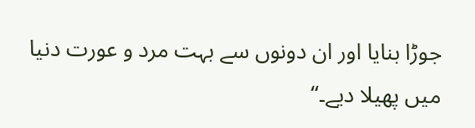جوڑا بنایا اور ان دونوں سے بہت مرد و عورت دنیا میں پھیلا دیے۔‘‘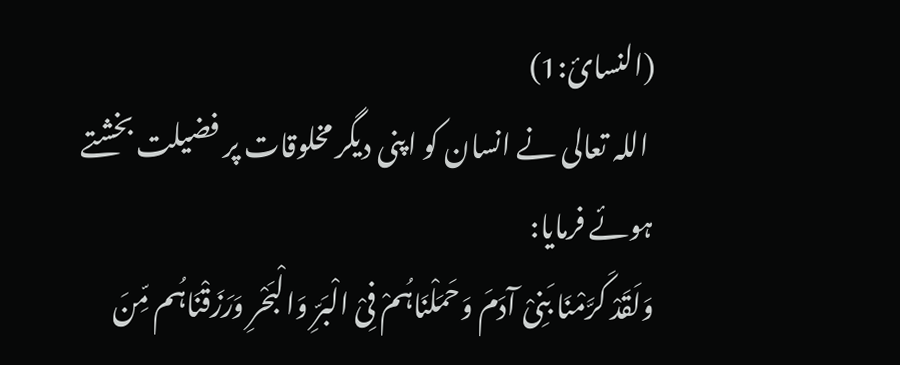(النسائ:1)
 اللہ تعالی نے انسان کو اپنی دیگر مخلوقات پر فضیلت بخشتے ہوئے فرمایا:
وَلَقَدْ کَرَّمْنَا بَنِیْ آدَمَ وَحَمَلْنَاہُمْ فِیْ الْبَرِّ وَالْبَحْرِ وَرَزَقْنَاہُم مِّنَ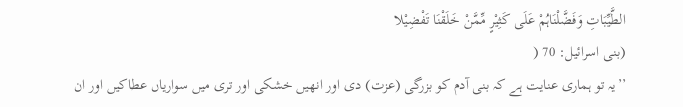الطَّیِّبَاتِ وَفَضَّلْنَاہُمْ عَلَی کَثِیْرٍ مِّمَّنْ خَلَقْنَا تَفْضِیْلا
(بنی اسرائیل: 70 (
’’یہ تو ہماری عنایت ہے کہ بنی آدم کو بزرگی (عزت) دی اور انھیں خشکی اور تری میں سواریاں عطاکیں اور ان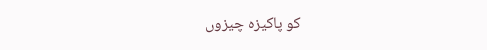کو پاکیزہ چیزوں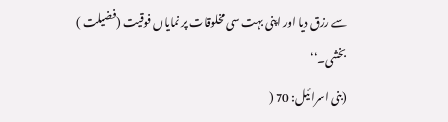سے رزق دیا اور اپنی بہت سی مخلوقات پر نمایاں فوقیت (فضیلت ) بخشی۔‘‘
(بنی اسرائیل: 70 (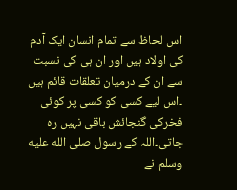اس لحاظ سے تمام انسان ایک آدم کی اولاد ہیں اور ان ہی کی نسبت سے ان کے درمیان تعلقات قائم ہیں ۔اس لیے کسی کو کسی پر کوئی فخرکی گنجائش باقی نہیں رہ جاتی۔اللہ کے رسول صلى الله عليه وسلم نے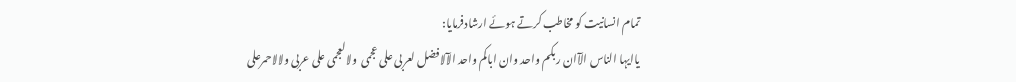تمام انسانیت کو مخاطب کرتے ہوئے ارشادفرمایا:
یاایہا الناس الآان ربکم واحد وان اباکم واحد الآلافضل لعربی علی عجمی  ولالعجمی علی عربی ولالاحمرعلی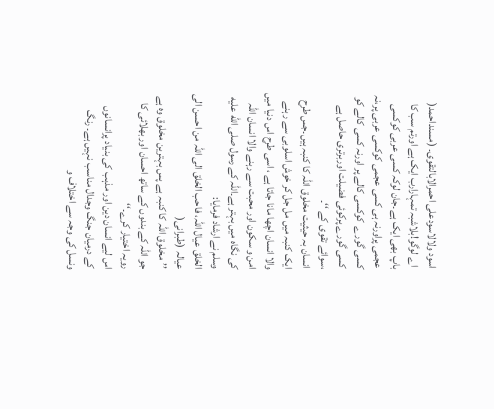اسود ولالاسودعلی احمرالابالتقوی۔ (مسنداحمد(
 اے لوگو!بلاشبہ تمہارارب ایک ہے اورتم سب کا باپ بھی ایک ہے۔جان لوکہ کسی عربی کوکسی عجمی پراورنہ ہی کسی عجمی کوکسی عربی پر،نہ کسی گورے  کوکسی کالے پر اورنہ کسی کالے کو کسی گورے پرکوئی فضیلت اوربرتری حاصل ہے ،سوائے تقوی کے ‘‘۔
انسان بہ حیثیت مخلوق اللہ کا کنبہ ہیں۔جس طرح ایک کنبہ میں مل جل کر خوش اسلوبی سے رہنے والا انسان اچھا مانا جاتا ہے ، اسی طرح اس دنیا میں امن و سکون اور محبت سے رہنے والا انسان اللہ کی نگاہ میں بہتر ہے۔اللہ کے رسول صلى الله عليه وسلم نے ارشاد فرمایا:
الخلق عیال اللہ، فاحب الخلق الی اللہ من احسن الی عیالہ (طبرانی(
’’مخلوق اللہ کا کنبہ ہے پس بہترین مخلوق وہ ہے جو اللہ کے بندوں کے ساتھ احسان اور بھلائی کا رویہ اختیار کرے۔‘‘
اس لیے انسان دین اور مذہب کی بنیاد پرانسانوں کے درمیان جنگ وجدال مناسب نہیں ہے۔ رنگ ونسل کی وجہ سے اختلاف و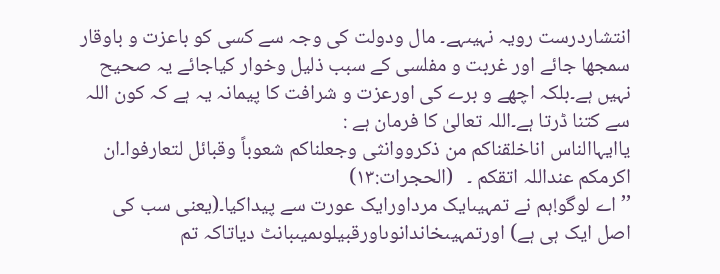انتشاردرست رویہ نہیںہے۔ مال ودولت کی وجہ سے کسی کو باعزت و باوقار سمجھا جائے اور غربت و مفلسی کے سبب ذلیل وخوار کیاجائے یہ صحیح نہیں ہے۔بلکہ اچھے و برے کی اورعزت و شرافت کا پیمانہ یہ ہے کہ کون اللہ سے کتنا ڈرتا ہے۔اللہ تعالیٰ کا فرمان ہے :
یاایہاالناس اناخلقناکم من ذکرووانثی وجعلناکم شعوباً وقبائل لتعارفوا۔ان اکرمکم عنداللہ اتقکم ۔   (الحجرات:۱۳)
’’اے لوگو!ہم نے تمہیںایک مرداورایک عورت سے پیداکیا۔(یعنی سب کی اصل ایک ہی ہے) اورتمہیںخاندانوںاورقبیلوںمیںبانٹ دیاتاکہ تم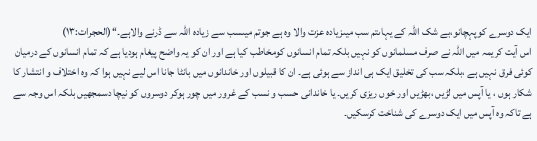ایک دوسرے کوپہچانو،بے شک اللہ کے یہاںتم سب میںزیادہ عزت والا وہ ہے جوتم میںسب سے زیادہ اللہ سے ڈرنے والاہے۔‘‘(الحجرات:۱۳)
اس آیت کریمہ میں اللہ نے صرف مسلمانوں کو نہیں بلکہ تمام انسانوں کومخاطب کیا ہے اور ان کو یہ واضح پیغام ہودیا ہے کہ تمام انسانوں کے درمیان کوئی فرق نہیں ہے ،بلکہ سب کی تخلیق ایک ہی انداز سے ہوئی ہے۔ ان کا قبیلوں اور خاندانوں میں بانٹا جانا اس لیے نہیں ہوا کہ وہ اختلاف و انتشار کا شکار ہوں ، یا آپس میں لڑیں ،بھڑیں اور خوں ریزی کریں۔ یا خاندانی حسب و نسب کے غرور میں چور ہوکر دوسروں کو نیچا دسمجھیں بلکہ اس وجہ سے ہے تاکہ وہ آپس میں ایک دوسرے کی شناخت کرسکیں۔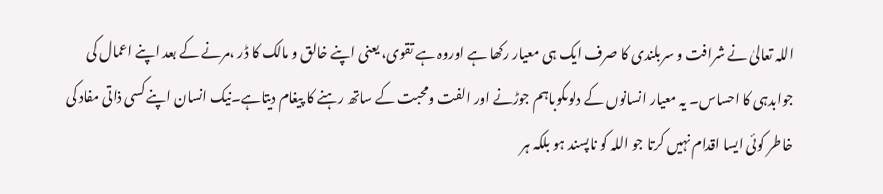اللہ تعالیٰ نے شرافت و سربلندی کا صرف ایک ہی معیار رکھا ہے اوروہ ہے تقوی، یعنی اپنے خالق و مالک کا ڈر ،مرنے کے بعد اپنے اعمال کی جوابدہی کا احساس۔ یہ معیار انسانوں کے دلوںکوباہم جوڑنے اور الفت ومحبت کے ساتھ رہنے کا پیغام دیتاہے۔نیک انسان اپنے کسی ذاتی مفاد کی خاطر کوئی ایسا اقدام نہیں کرتا جو اللہ کو ناپسند ہو بلکہ ہر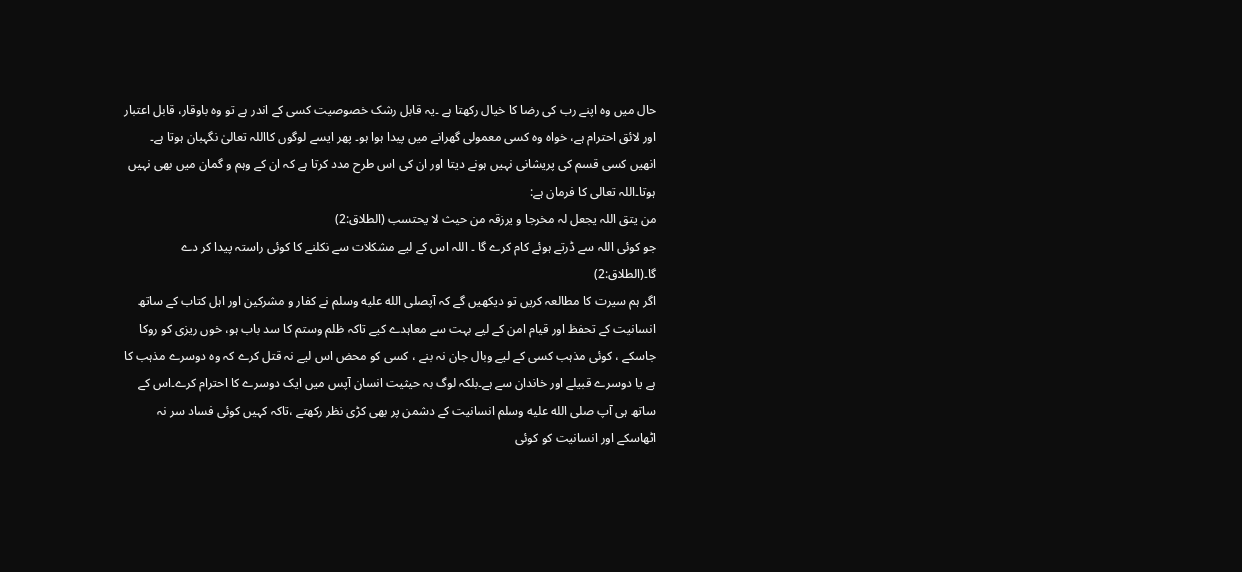حال میں وہ اپنے رب کی رضا کا خیال رکھتا ہے ۔یہ قابل رشک خصوصیت کسی کے اندر ہے تو وہ باوقار، قابل اعتبار اور لائق احترام ہے، خواہ وہ کسی معمولی گھرانے میں پیدا ہوا ہو۔ پھر ایسے لوگوں کااللہ تعالیٰ نگہبان ہوتا ہے۔ انھیں کسی قسم کی پریشانی نہیں ہونے دیتا اور ان کی اس طرح مدد کرتا ہے کہ ان کے وہم و گمان میں بھی نہیں ہوتا۔اللہ تعالی کا فرمان ہے:
من یتق اللہ یجعل لہ مخرجا و یرزقہ من حیث لا یحتسب (الطلاق:2)
جو کوئی اللہ سے ڈرتے ہوئے کام کرے گا ۔ اللہ اس کے لیے مشکلات سے نکلنے کا کوئی راستہ پیدا کر دے گا۔(الطلاق:2)
اگر ہم سیرت کا مطالعہ کریں تو دیکھیں گے کہ آپصلى الله عليه وسلم نے کفار و مشرکین اور اہل کتاب کے ساتھ انسانیت کے تحفظ اور قیام امن کے لیے بہت سے معاہدے کیے تاکہ ظلم وستم کا سد باب ہو، خوں ریزی کو روکا جاسکے ، کوئی مذہب کسی کے لیے وبال جان نہ بنے ، کسی کو محض اس لیے نہ قتل کرے کہ وہ دوسرے مذہب کا ہے یا دوسرے قبیلے اور خاندان سے ہے۔بلکہ لوگ بہ حیثیت انسان آپس میں ایک دوسرے کا احترام کرے۔اس کے ساتھ ہی آپ صلى الله عليه وسلم انسانیت کے دشمن پر بھی کڑی نظر رکھتے ،تاکہ کہیں کوئی فساد سر نہ اٹھاسکے اور انسانیت کو کوئی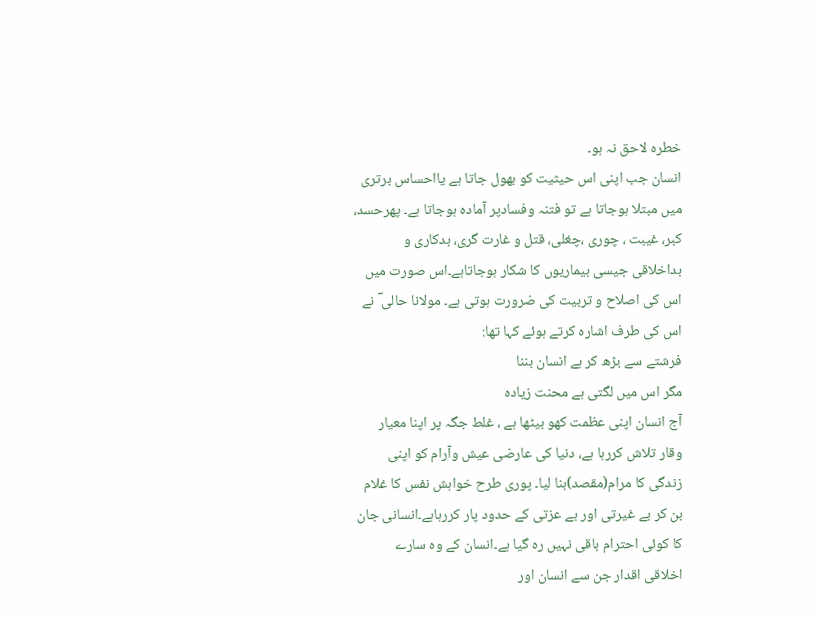خطرہ لاحق نہ ہو۔
انسان جب اپنی اس حیثیت کو بھول جاتا ہے یااحساس برتری میں مبتلا ہوجاتا ہے تو فتنہ وفسادپر آمادہ ہوجاتا ہے۔ پھرحسد، کبر، غیبت ، چوری ،چغلی، قتل و غارت گری، بدکاری و بداخلاقی جیسی بیماریوں کا شکار ہوجاتاہے۔اس صورت میں اس کی اصلاح و تربیت کی ضرورت ہوتی ہے۔ مولانا حالی ؔ نے اس کی طرف اشارہ کرتے ہوئے کہا تھا:
فرشتے سے بڑھ کر ہے انسان بننا
مگر اس میں لگتی ہے محنت زیادہ
آج انسان اپنی عظمت کھو بیٹھا ہے ، غلط جگہ پر اپنا معیار وقار تلاش کررہا ہے، دنیا کی عارضی عیش وآرام کو اپنی زندگی کا مرام(مقصد)بنا لیا۔ پوری طرح خواہش نفس کا غلام بن کر بے غیرتی اور بے عزتی کے حدود پار کررہاہے۔انسانی جان کا کوئی احترام باقی نہیں رہ گیا ہے۔انسان کے وہ سارے اخلاقی اقدار جن سے انسان اور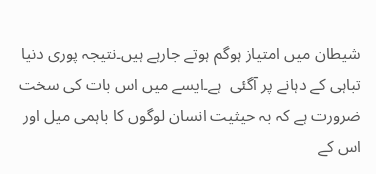شیطان میں امتیاز ہوگم ہوتے جارہے ہیں۔نتیجہ پوری دنیا تباہی کے دہانے پر آگئی  ہے۔ایسے میں اس بات کی سخت ضرورت ہے کہ بہ حیثیت انسان لوگوں کا باہمی میل اور اس کے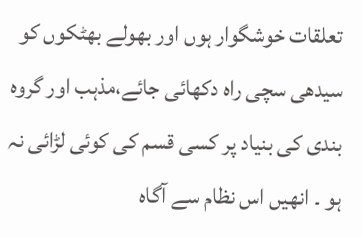تعلقات خوشگوار ہوں اور بھولے بھٹکوں کو سیدھی سچی راہ دکھائی جائے،مذہب اور گروہ بندی کی بنیاد پر کسی قسم کی کوئی لڑائی نہ ہو ۔ انھیں اس نظام سے آگاہ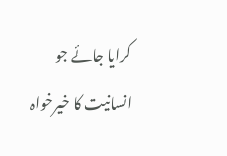کرایا جائے جو انسانیت کا خیرخواہ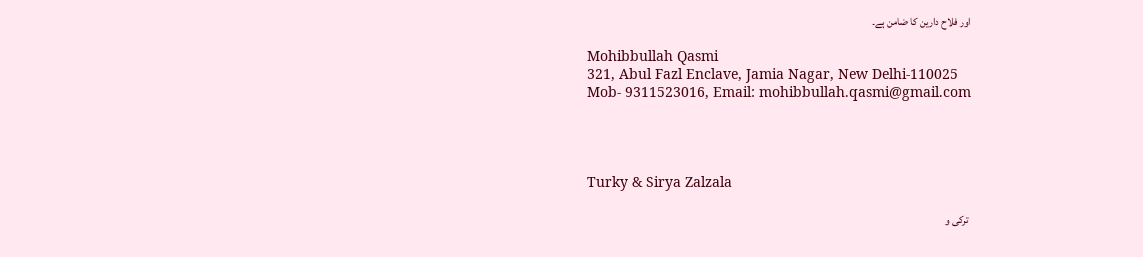اور فلاح دارین کا ضامن ہے۔

Mohibbullah Qasmi
321, Abul Fazl Enclave, Jamia Nagar, New Delhi-110025
Mob- 9311523016, Email: mohibbullah.qasmi@gmail.com




Turky & Sirya Zalzala

 ترکی و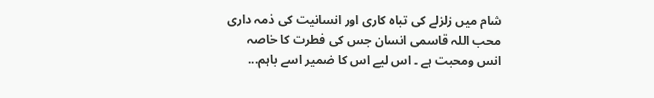شام میں زلزلے کی تباہ کاری اور انسانیت کی ذمہ داری محب اللہ قاسمی انسان جس کی فطرت کا خاصہ انس ومحبت ہے ۔ اس لیے اس کا ضمیر اسے باہم...